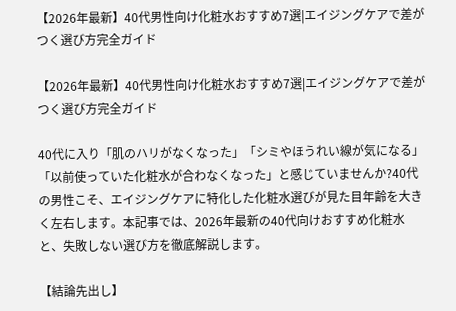【2026年最新】40代男性向け化粧水おすすめ7選|エイジングケアで差がつく選び方完全ガイド

【2026年最新】40代男性向け化粧水おすすめ7選|エイジングケアで差がつく選び方完全ガイド

40代に入り「肌のハリがなくなった」「シミやほうれい線が気になる」「以前使っていた化粧水が合わなくなった」と感じていませんか?40代の男性こそ、エイジングケアに特化した化粧水選びが見た目年齢を大きく左右します。本記事では、2026年最新の40代向けおすすめ化粧水と、失敗しない選び方を徹底解説します。

【結論先出し】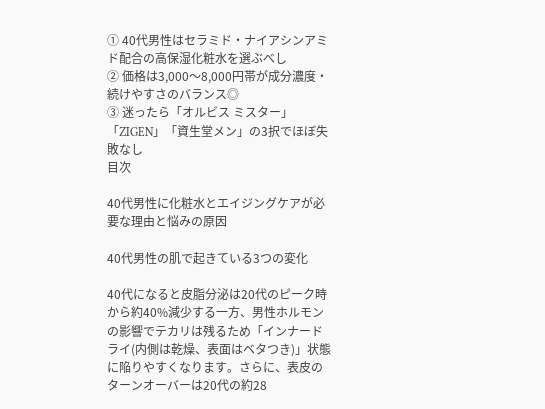① 40代男性はセラミド・ナイアシンアミド配合の高保湿化粧水を選ぶべし
② 価格は3,000〜8,000円帯が成分濃度・続けやすさのバランス◎
③ 迷ったら「オルビス ミスター」「ZIGEN」「資生堂メン」の3択でほぼ失敗なし
目次

40代男性に化粧水とエイジングケアが必要な理由と悩みの原因

40代男性の肌で起きている3つの変化

40代になると皮脂分泌は20代のピーク時から約40%減少する一方、男性ホルモンの影響でテカリは残るため「インナードライ(内側は乾燥、表面はベタつき)」状態に陥りやすくなります。さらに、表皮のターンオーバーは20代の約28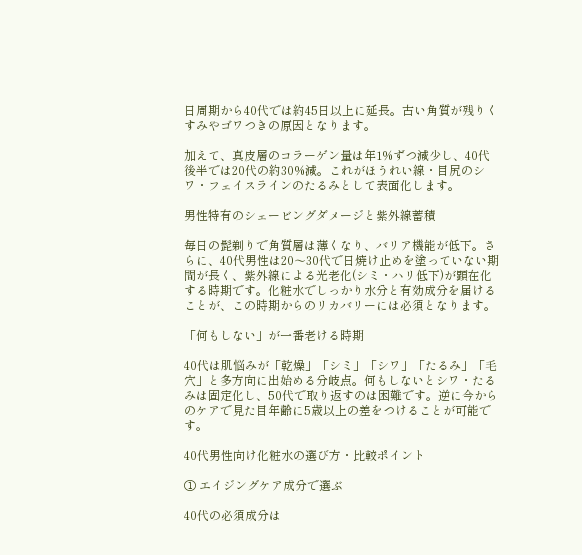日周期から40代では約45日以上に延長。古い角質が残りくすみやゴワつきの原因となります。

加えて、真皮層のコラーゲン量は年1%ずつ減少し、40代後半では20代の約30%減。これがほうれい線・目尻のシワ・フェイスラインのたるみとして表面化します。

男性特有のシェービングダメージと紫外線蓄積

毎日の髭剃りで角質層は薄くなり、バリア機能が低下。さらに、40代男性は20〜30代で日焼け止めを塗っていない期間が長く、紫外線による光老化(シミ・ハリ低下)が顕在化する時期です。化粧水でしっかり水分と有効成分を届けることが、この時期からのリカバリーには必須となります。

「何もしない」が一番老ける時期

40代は肌悩みが「乾燥」「シミ」「シワ」「たるみ」「毛穴」と多方向に出始める分岐点。何もしないとシワ・たるみは固定化し、50代で取り返すのは困難です。逆に今からのケアで見た目年齢に5歳以上の差をつけることが可能です。

40代男性向け化粧水の選び方・比較ポイント

① エイジングケア成分で選ぶ

40代の必須成分は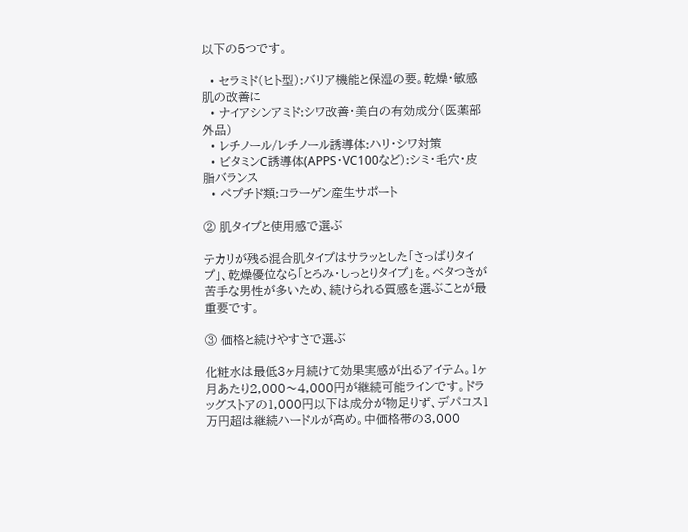以下の5つです。

  • セラミド(ヒト型):バリア機能と保湿の要。乾燥・敏感肌の改善に
  • ナイアシンアミド:シワ改善・美白の有効成分(医薬部外品)
  • レチノール/レチノール誘導体:ハリ・シワ対策
  • ビタミンC誘導体(APPS・VC100など):シミ・毛穴・皮脂バランス
  • ペプチド類:コラーゲン産生サポート

② 肌タイプと使用感で選ぶ

テカリが残る混合肌タイプはサラッとした「さっぱりタイプ」、乾燥優位なら「とろみ・しっとりタイプ」を。ベタつきが苦手な男性が多いため、続けられる質感を選ぶことが最重要です。

③ 価格と続けやすさで選ぶ

化粧水は最低3ヶ月続けて効果実感が出るアイテム。1ヶ月あたり2,000〜4,000円が継続可能ラインです。ドラッグストアの1,000円以下は成分が物足りず、デパコス1万円超は継続ハードルが高め。中価格帯の3,000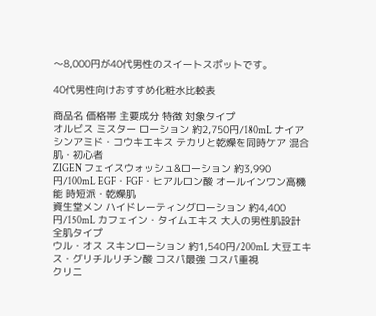〜8,000円が40代男性のスイートスポットです。

40代男性向けおすすめ化粧水比較表

商品名 価格帯 主要成分 特徴 対象タイプ
オルビス ミスター ローション 約2,750円/180mL ナイアシンアミド・コウキエキス テカリと乾燥を同時ケア 混合肌・初心者
ZIGEN フェイスウォッシュ&ローション 約3,990円/100mL EGF・FGF・ヒアルロン酸 オールインワン高機能 時短派・乾燥肌
資生堂メン ハイドレーティングローション 約4,400円/150mL カフェイン・タイムエキス 大人の男性肌設計 全肌タイプ
ウル・オス スキンローション 約1,540円/200mL 大豆エキス・グリチルリチン酸 コスパ最強 コスパ重視
クリニ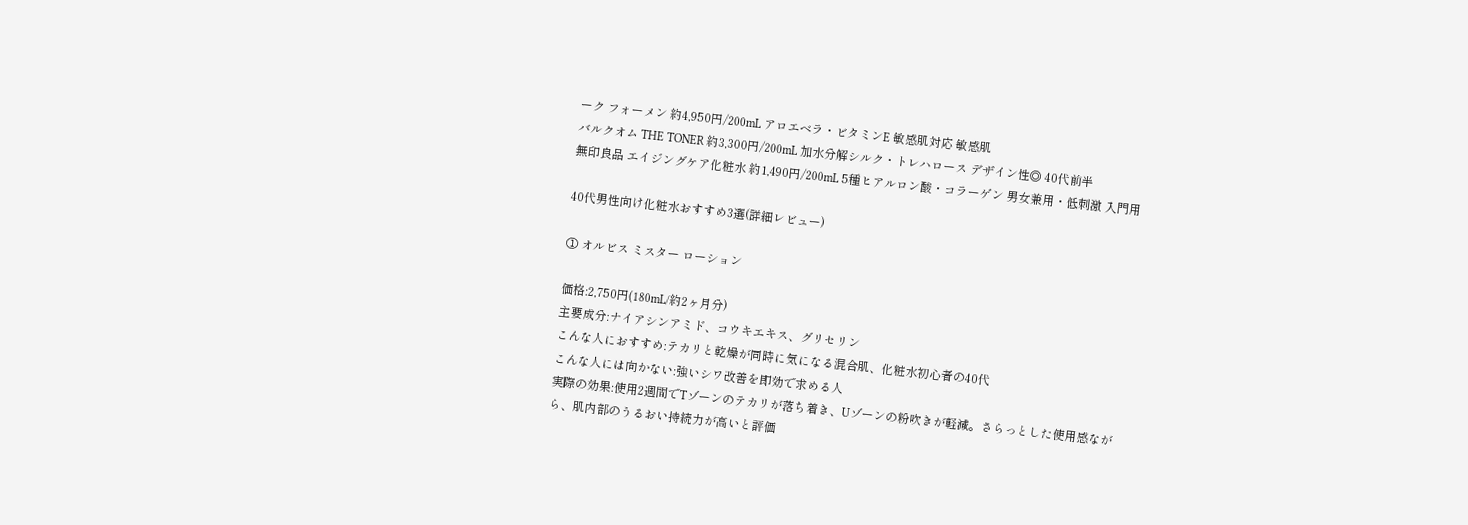ーク フォーメン 約4,950円/200mL アロエベラ・ビタミンE 敏感肌対応 敏感肌
バルクオム THE TONER 約3,300円/200mL 加水分解シルク・トレハロース デザイン性◎ 40代前半
無印良品 エイジングケア化粧水 約1,490円/200mL 5種ヒアルロン酸・コラーゲン 男女兼用・低刺激 入門用

40代男性向け化粧水おすすめ3選(詳細レビュー)

① オルビス ミスター ローション

価格:2,750円(180mL/約2ヶ月分)
主要成分:ナイアシンアミド、コウキエキス、グリセリン
こんな人におすすめ:テカリと乾燥が同時に気になる混合肌、化粧水初心者の40代
こんな人には向かない:強いシワ改善を即効で求める人
実際の効果:使用2週間でTゾーンのテカリが落ち着き、Uゾーンの粉吹きが軽減。さらっとした使用感ながら、肌内部のうるおい持続力が高いと評価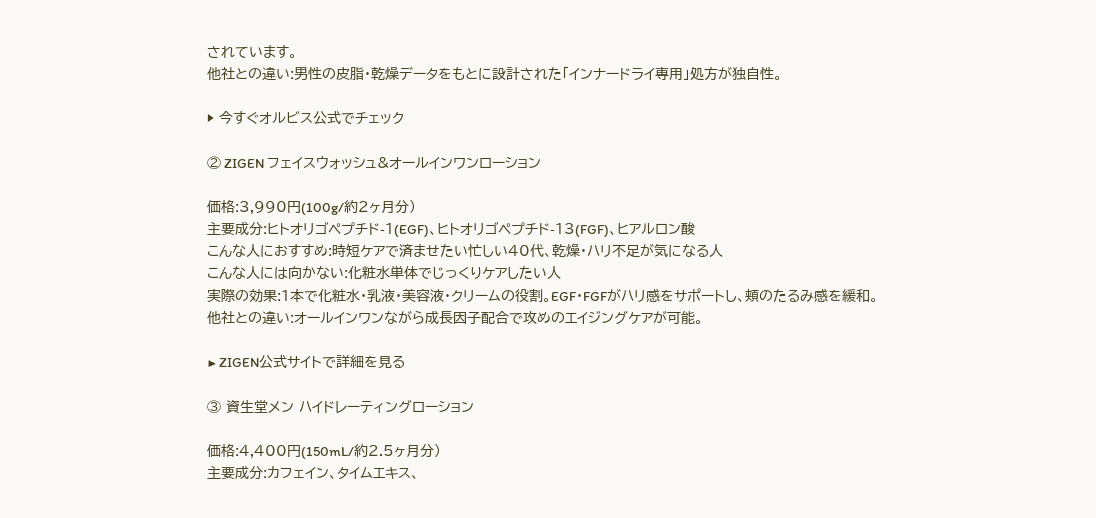されています。
他社との違い:男性の皮脂・乾燥データをもとに設計された「インナードライ専用」処方が独自性。

▶ 今すぐオルビス公式でチェック

② ZIGEN フェイスウォッシュ&オールインワンローション

価格:3,990円(100g/約2ヶ月分)
主要成分:ヒトオリゴペプチド-1(EGF)、ヒトオリゴペプチド-13(FGF)、ヒアルロン酸
こんな人におすすめ:時短ケアで済ませたい忙しい40代、乾燥・ハリ不足が気になる人
こんな人には向かない:化粧水単体でじっくりケアしたい人
実際の効果:1本で化粧水・乳液・美容液・クリームの役割。EGF・FGFがハリ感をサポートし、頬のたるみ感を緩和。
他社との違い:オールインワンながら成長因子配合で攻めのエイジングケアが可能。

▶ ZIGEN公式サイトで詳細を見る

③ 資生堂メン ハイドレーティングローション

価格:4,400円(150mL/約2.5ヶ月分)
主要成分:カフェイン、タイムエキス、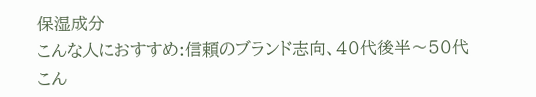保湿成分
こんな人におすすめ:信頼のブランド志向、40代後半〜50代
こん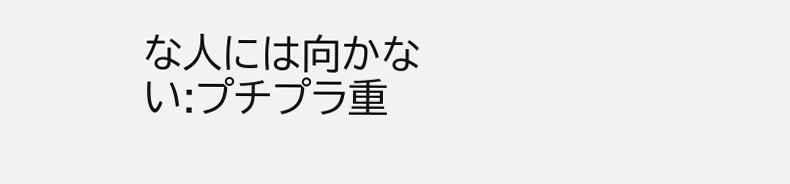な人には向かない:プチプラ重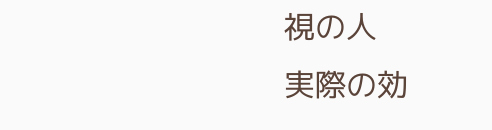視の人
実際の効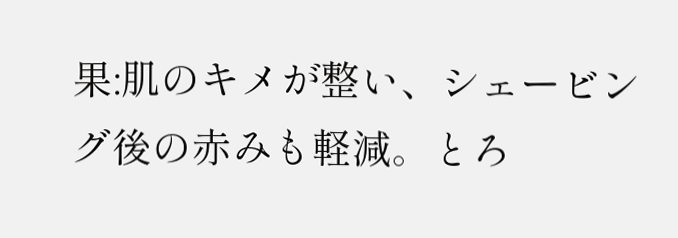果:肌のキメが整い、シェービング後の赤みも軽減。とろ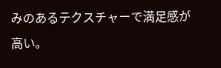みのあるテクスチャーで満足感が高い。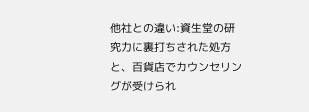他社との違い:資生堂の研究力に裏打ちされた処方と、百貨店でカウンセリングが受けられ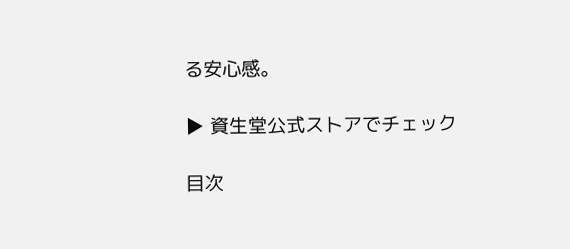る安心感。

▶ 資生堂公式ストアでチェック

目次